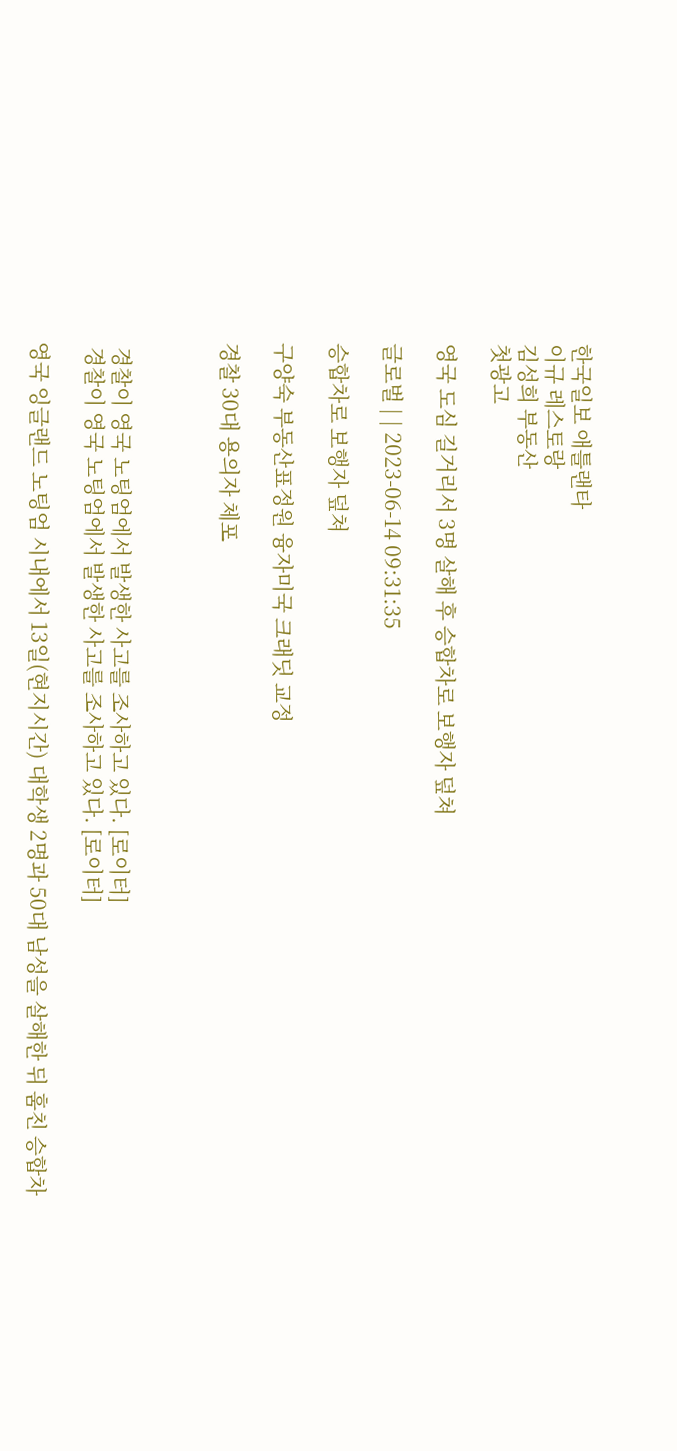한국일보 애틀랜타
이규 레스토랑
김성희 부동산
첫광고

영국 도심 길거리서 3명 살해 후 승합차로 보행자 덮쳐

글로벌 | | 2023-06-14 09:31:35

승합차로 보행자 덮쳐

구양숙 부동산표정원 융자미국 크래딧 교정

경찰 30대 용의자 체포



 경찰이 영국 노팅엄에서 발생한 사고를 조사하고 있다. [로이터]
 경찰이 영국 노팅엄에서 발생한 사고를 조사하고 있다. [로이터]

영국 잉글랜드 노팅엄 시내에서 13일(현지시간) 대학생 2명과 50대 남성을 살해한 뒤 훔친 승합차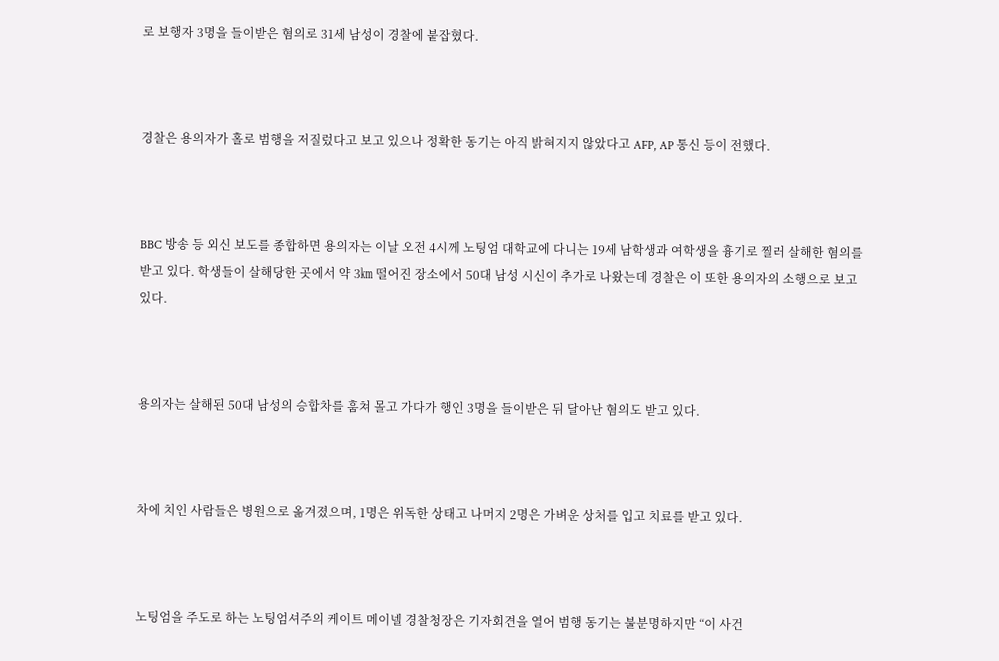로 보행자 3명을 들이받은 혐의로 31세 남성이 경찰에 붙잡혔다.



경찰은 용의자가 홀로 범행을 저질렀다고 보고 있으나 정확한 동기는 아직 밝혀지지 않았다고 AFP, AP 통신 등이 전했다.



BBC 방송 등 외신 보도를 종합하면 용의자는 이날 오전 4시께 노팅엄 대학교에 다니는 19세 남학생과 여학생을 흉기로 찔러 살해한 혐의를 받고 있다. 학생들이 살해당한 곳에서 약 3㎞ 떨어진 장소에서 50대 남성 시신이 추가로 나왔는데 경찰은 이 또한 용의자의 소행으로 보고 있다.



용의자는 살해된 50대 남성의 승합차를 훔쳐 몰고 가다가 행인 3명을 들이받은 뒤 달아난 혐의도 받고 있다.



차에 치인 사람들은 병원으로 옮겨졌으며, 1명은 위독한 상태고 나머지 2명은 가벼운 상처를 입고 치료를 받고 있다.



노팅엄을 주도로 하는 노팅엄셔주의 케이트 메이넬 경찰청장은 기자회견을 열어 범행 동기는 불분명하지만 “이 사건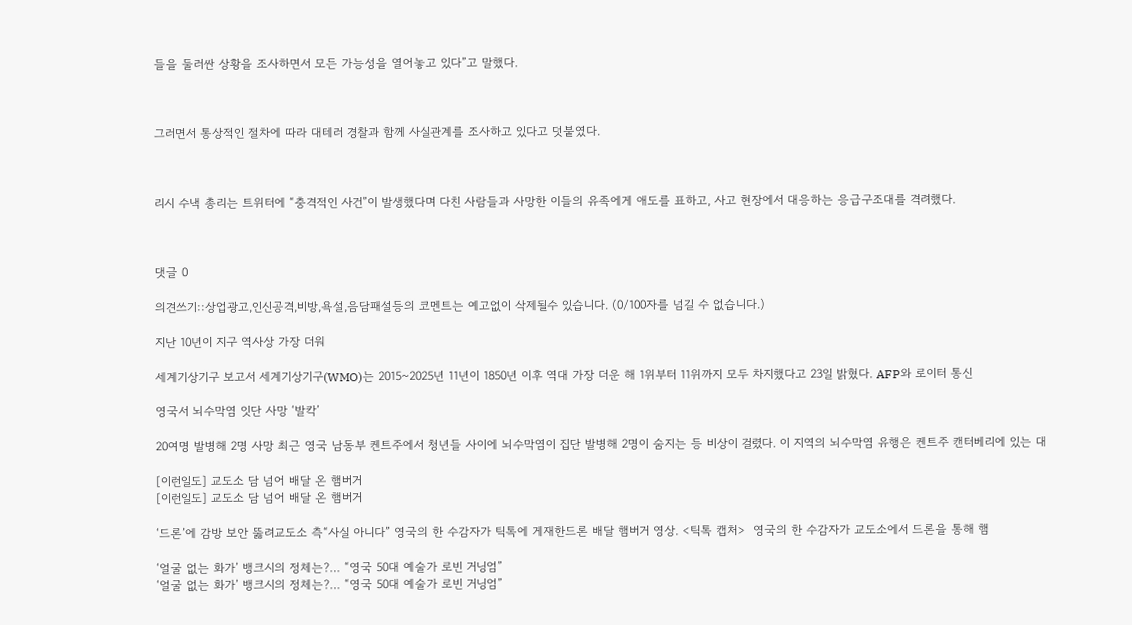들을 둘러싼 상황을 조사하면서 모든 가능성을 열어놓고 있다”고 말했다.



그러면서 통상적인 절차에 따라 대테러 경찰과 함께 사실관계를 조사하고 있다고 덧붙였다.



리시 수낵 총리는 트위터에 “충격적인 사건”이 발생했다며 다친 사람들과 사망한 이들의 유족에게 애도를 표하고, 사고 현장에서 대응하는 응급구조대를 격려했다.



댓글 0

의견쓰기::상업광고,인신공격,비방,욕설,음담패설등의 코멘트는 예고없이 삭제될수 있습니다. (0/100자를 넘길 수 없습니다.)

지난 10년이 지구 역사상 가장 더워

세계기상기구 보고서 세계기상기구(WMO)는 2015~2025년 11년이 1850년 이후 역대 가장 더운 해 1위부터 11위까지 모두 차지했다고 23일 밝혔다. AFP와 로이터 통신

영국서 뇌수막염 잇단 사망 ‘발칵’

20여명 발병해 2명 사망 최근 영국 남동부 켄트주에서 청년들 사이에 뇌수막염이 집단 발병해 2명이 숨지는 등 비상이 걸렸다. 이 지역의 뇌수막염 유행은 켄트주 캔터베리에 있는 대

[이런일도] 교도소 담 넘어 배달 온 햄버거
[이런일도] 교도소 담 넘어 배달 온 햄버거

‘드론’에 감방 보안 뚫려교도소 측“사실 아니다” 영국의 한 수감자가 틱톡에 게재한드론 배달 햄버거 영상. <틱톡 캡처>  영국의 한 수감자가 교도소에서 드론을 통해 햄

‘얼굴 없는 화가’ 뱅크시의 정체는?… “영국 50대 예술가 로빈 거닝엄”
‘얼굴 없는 화가’ 뱅크시의 정체는?… “영국 50대 예술가 로빈 거닝엄”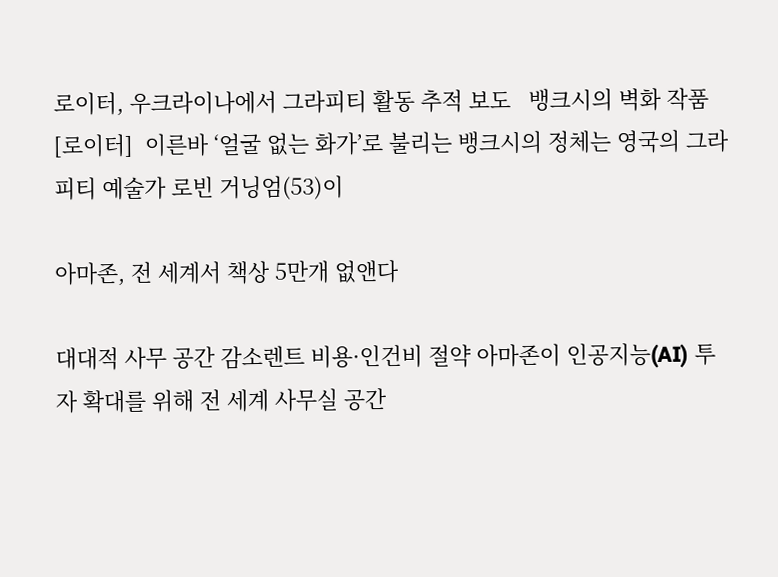로이터, 우크라이나에서 그라피티 활동 추적 보도   뱅크시의 벽화 작품 [로이터]  이른바 ‘얼굴 없는 화가’로 불리는 뱅크시의 정체는 영국의 그라피티 예술가 로빈 거닝엄(53)이

아마존, 전 세계서 책상 5만개 없앤다

대대적 사무 공간 감소렌트 비용·인건비 절약 아마존이 인공지능(AI) 투자 확대를 위해 전 세계 사무실 공간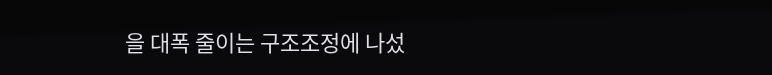을 대폭 줄이는 구조조정에 나섰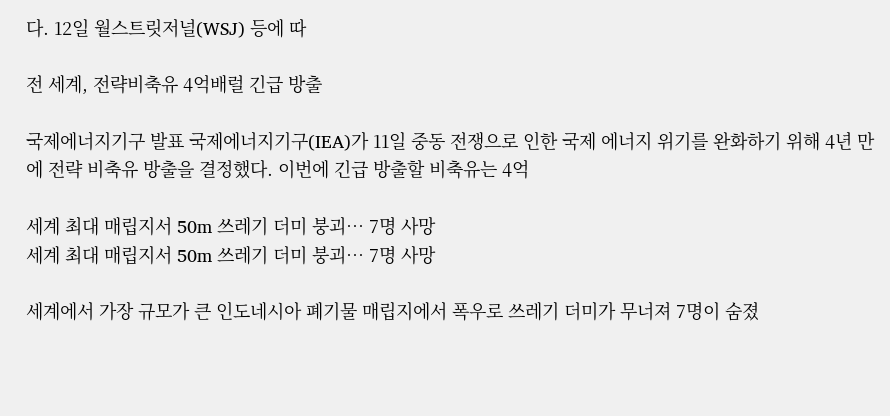다. 12일 월스트릿저널(WSJ) 등에 따

전 세계, 전략비축유 4억배럴 긴급 방출

국제에너지기구 발표 국제에너지기구(IEA)가 11일 중동 전쟁으로 인한 국제 에너지 위기를 완화하기 위해 4년 만에 전략 비축유 방출을 결정했다. 이번에 긴급 방출할 비축유는 4억

세계 최대 매립지서 50m 쓰레기 더미 붕괴… 7명 사망
세계 최대 매립지서 50m 쓰레기 더미 붕괴… 7명 사망

세계에서 가장 규모가 큰 인도네시아 폐기물 매립지에서 폭우로 쓰레기 더미가 무너져 7명이 숨졌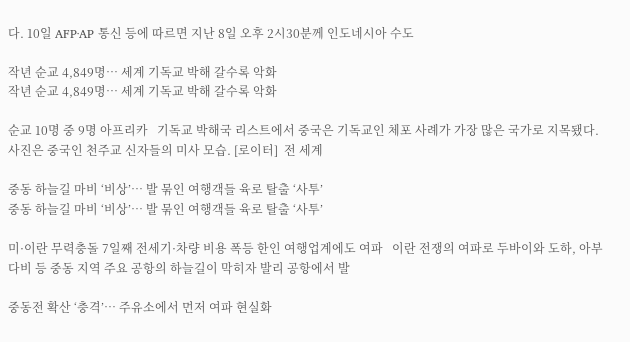다. 10일 AFP·AP 통신 등에 따르면 지난 8일 오후 2시30분께 인도네시아 수도

작년 순교 4,849명… 세계 기독교 박해 갈수록 악화
작년 순교 4,849명… 세계 기독교 박해 갈수록 악화

순교 10명 중 9명 아프리카   기독교 박해국 리스트에서 중국은 기독교인 체포 사례가 가장 많은 국가로 지목됐다. 사진은 중국인 천주교 신자들의 미사 모습. [로이터]  전 세계

중동 하늘길 마비 ‘비상’… 발 묶인 여행객들 육로 탈출 ‘사투’
중동 하늘길 마비 ‘비상’… 발 묶인 여행객들 육로 탈출 ‘사투’

미·이란 무력충돌 7일째 전세기·차량 비용 폭등 한인 여행업계에도 여파   이란 전쟁의 여파로 두바이와 도하, 아부다비 등 중동 지역 주요 공항의 하늘길이 막히자 발리 공항에서 발

중동전 확산 ‘충격’… 주유소에서 먼저 여파 현실화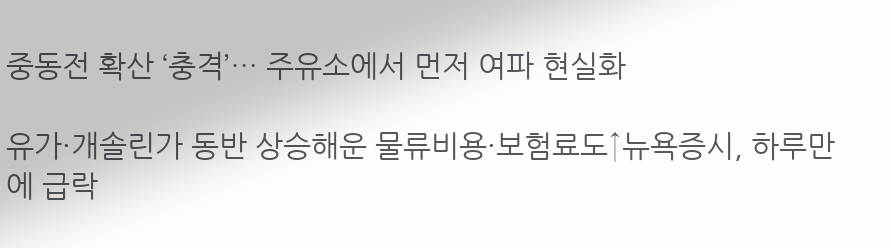중동전 확산 ‘충격’… 주유소에서 먼저 여파 현실화

유가·개솔린가 동반 상승해운 물류비용·보험료도↑뉴욕증시, 하루만에 급락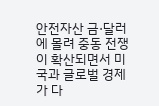안전자산 금·달러에 몰려 중동 전쟁이 확산되면서 미국과 글로벌 경제가 다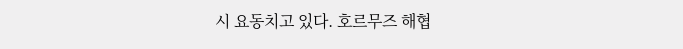시 요동치고 있다. 호르무즈 해협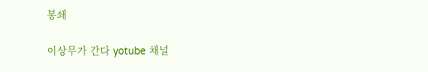봉쇄

이상무가 간다 yotube 채널